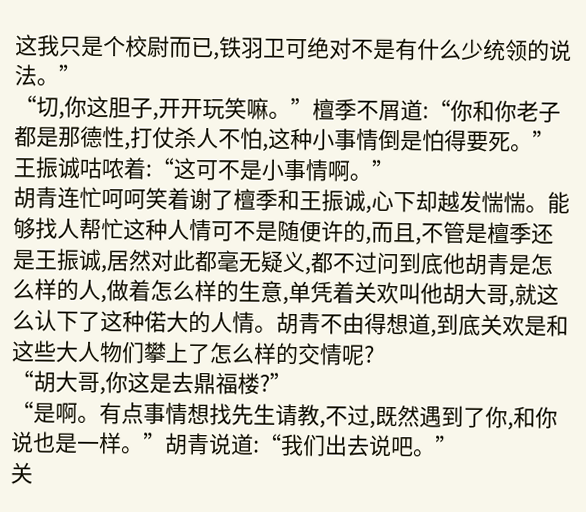这我只是个校尉而已,铁羽卫可绝对不是有什么少统领的说法。”
“切,你这胆子,开开玩笑嘛。”檀季不屑道:“你和你老子都是那德性,打仗杀人不怕,这种小事情倒是怕得要死。”
王振诚咕哝着:“这可不是小事情啊。”
胡青连忙呵呵笑着谢了檀季和王振诚,心下却越发惴惴。能够找人帮忙这种人情可不是随便许的,而且,不管是檀季还是王振诚,居然对此都毫无疑义,都不过问到底他胡青是怎么样的人,做着怎么样的生意,单凭着关欢叫他胡大哥,就这么认下了这种偌大的人情。胡青不由得想道,到底关欢是和这些大人物们攀上了怎么样的交情呢?
“胡大哥,你这是去鼎福楼?”
“是啊。有点事情想找先生请教,不过,既然遇到了你,和你说也是一样。”胡青说道:“我们出去说吧。”
关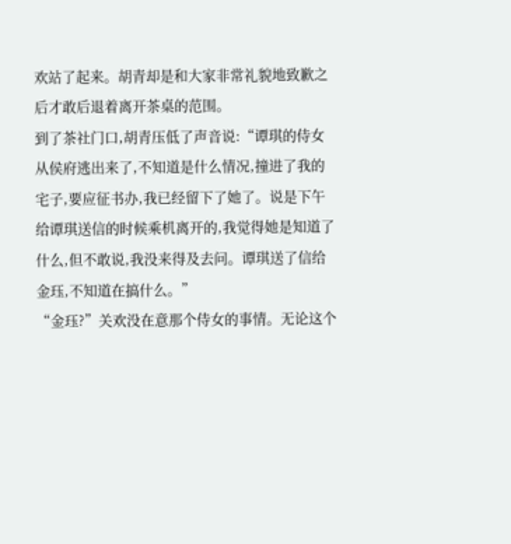欢站了起来。胡青却是和大家非常礼貌地致歉之后才敢后退着离开茶桌的范围。
到了茶社门口,胡青压低了声音说:“谭琪的侍女从侯府逃出来了,不知道是什么情况,撞进了我的宅子,要应征书办,我已经留下了她了。说是下午给谭琪送信的时候乘机离开的,我觉得她是知道了什么,但不敢说,我没来得及去问。谭琪送了信给金珏,不知道在搞什么。”
“金珏?”关欢没在意那个侍女的事情。无论这个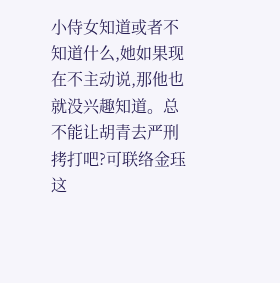小侍女知道或者不知道什么,她如果现在不主动说,那他也就没兴趣知道。总不能让胡青去严刑拷打吧?可联络金珏这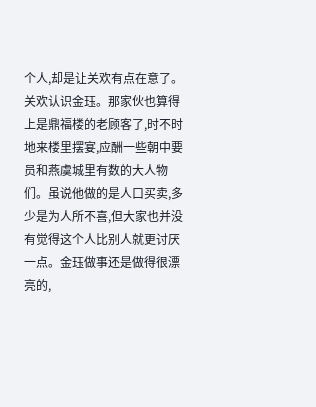个人,却是让关欢有点在意了。
关欢认识金珏。那家伙也算得上是鼎福楼的老顾客了,时不时地来楼里摆宴,应酬一些朝中要员和燕虞城里有数的大人物们。虽说他做的是人口买卖,多少是为人所不喜,但大家也并没有觉得这个人比别人就更讨厌一点。金珏做事还是做得很漂亮的,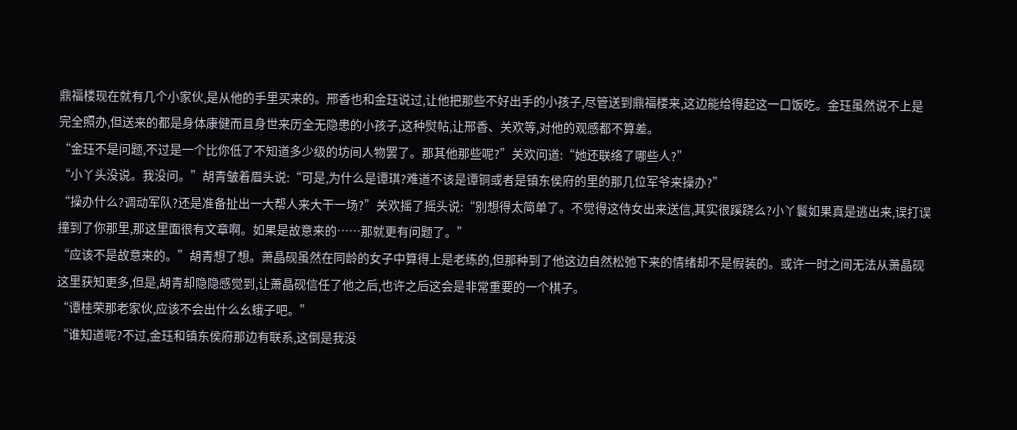鼎福楼现在就有几个小家伙,是从他的手里买来的。邢香也和金珏说过,让他把那些不好出手的小孩子,尽管送到鼎福楼来,这边能给得起这一口饭吃。金珏虽然说不上是完全照办,但送来的都是身体康健而且身世来历全无隐患的小孩子,这种熨帖,让邢香、关欢等,对他的观感都不算差。
“金珏不是问题,不过是一个比你低了不知道多少级的坊间人物罢了。那其他那些呢?”关欢问道:“她还联络了哪些人?”
“小丫头没说。我没问。”胡青皱着眉头说:“可是,为什么是谭琪?难道不该是谭铜或者是镇东侯府的里的那几位军爷来操办?”
“操办什么?调动军队?还是准备扯出一大帮人来大干一场?”关欢摇了摇头说:“别想得太简单了。不觉得这侍女出来送信,其实很蹊跷么?小丫鬟如果真是逃出来,误打误撞到了你那里,那这里面很有文章啊。如果是故意来的……那就更有问题了。”
“应该不是故意来的。”胡青想了想。萧晶砚虽然在同龄的女子中算得上是老练的,但那种到了他这边自然松弛下来的情绪却不是假装的。或许一时之间无法从萧晶砚这里获知更多,但是,胡青却隐隐感觉到,让萧晶砚信任了他之后,也许之后这会是非常重要的一个棋子。
“谭桂荣那老家伙,应该不会出什么幺蛾子吧。”
“谁知道呢?不过,金珏和镇东侯府那边有联系,这倒是我没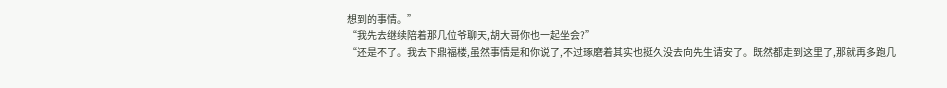想到的事情。”
“我先去继续陪着那几位爷聊天,胡大哥你也一起坐会?”
“还是不了。我去下鼎福楼,虽然事情是和你说了,不过琢磨着其实也挺久没去向先生请安了。既然都走到这里了,那就再多跑几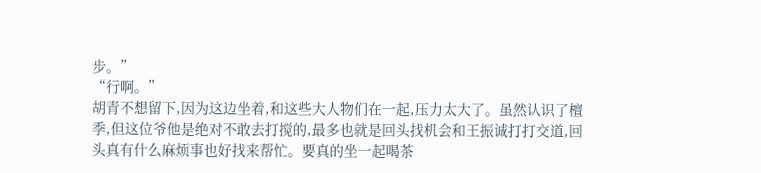步。”
“行啊。”
胡青不想留下,因为这边坐着,和这些大人物们在一起,压力太大了。虽然认识了檀季,但这位爷他是绝对不敢去打搅的,最多也就是回头找机会和王振诚打打交道,回头真有什么麻烦事也好找来帮忙。要真的坐一起喝茶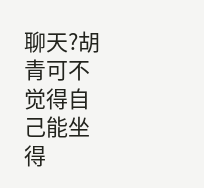聊天?胡青可不觉得自己能坐得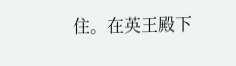住。在英王殿下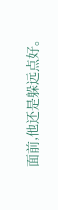面前,他还是躲远点好。